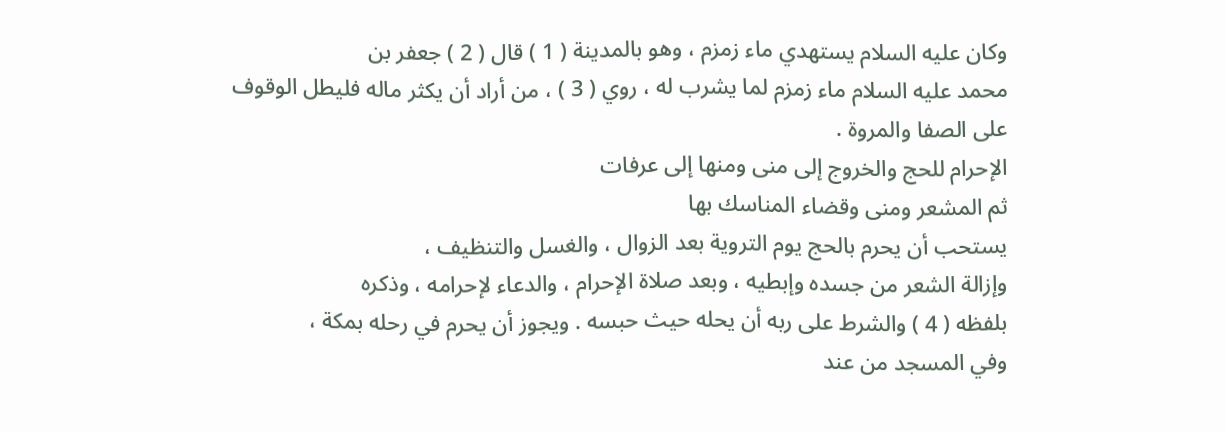وكان عليه السلام يستهدي ماء زمزم ، وهو بالمدينة ( 1 ) قال ( 2 ) جعفر بن
محمد عليه السلام ماء زمزم لما يشرب له ، روي ( 3 ) ، من أراد أن يكثر ماله فليطل الوقوف
على الصفا والمروة .
الإحرام للحج والخروج إلى منى ومنها إلى عرفات
ثم المشعر ومنى وقضاء المناسك بها
يستحب أن يحرم بالحج يوم التروية بعد الزوال ، والغسل والتنظيف ،
وإزالة الشعر من جسده وإبطيه ، وبعد صلاة الإحرام ، والدعاء لإحرامه ، وذكره
بلفظه ( 4 ) والشرط على ربه أن يحله حيث حبسه . ويجوز أن يحرم في رحله بمكة ،
وفي المسجد من عند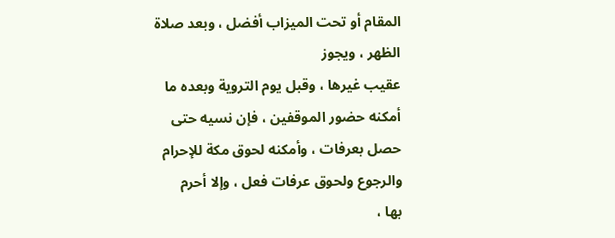المقام أو تحت الميزاب أفضل ، وبعد صلاة الظهر ، ويجوز
عقيب غيرها ، وقبل يوم التروية وبعده ما أمكنه حضور الموقفين ، فإن نسيه حتى
حصل بعرفات ، وأمكنه لحوق مكة للإحرام والرجوع ولحوق عرفات فعل ، وإلا أحرم
بها ،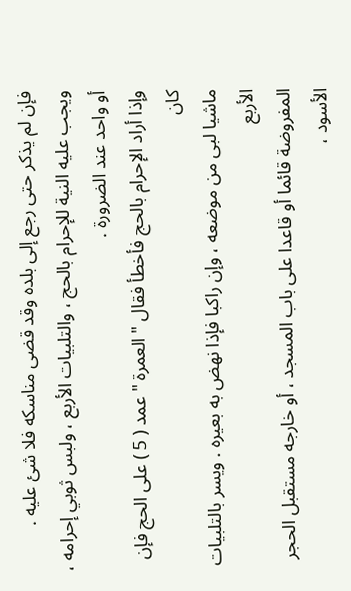فإن لم يذكر حتى رجع إلى بلده وقد قضى مناسكه فلا شئ عليه .
ويجب عليه النية للإحرام بالحج ، والتلبيات الأربع ، ولبس ثوبي إحرامه ،
أو واحد عند الضرورة .
وإذا أراد الإحرام بالحج فأخطأ فقال " العمرة " عمد ( 5 ) على الحج فإن كان
ماشيا لبى من موضعه ، وإن راكبا فإذا نهض به بعيره . ويسر بالتلبيات الأربع
المفروضة قائما أو قاعدا على باب المسجد ، أو خارجه مستقبل الحجر الأسود ،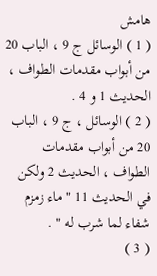هامش
( 1 ) الوسائل ج 9 ، الباب 20 من أبواب مقدمات الطواف ، الحديث 1 و 4 .
( 2 ) الوسائل ، ج 9 ، الباب 20 من أبواب مقدمات الطواف ، الحديث 2 ولكن
في الحديث 11 " ماء زمزم شفاء لما شرب له " .
( 3 )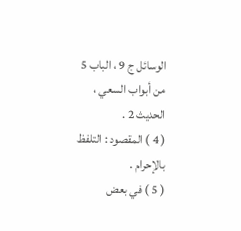الوسائل ج 9 ، الباب 5 من أبواب السعي ، الحديث 2 .
( 4 ) المقصود : التلفظ بالإحرام .
( 5 ) في بعض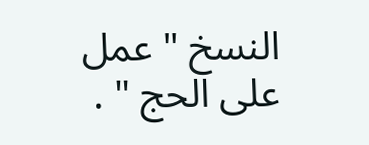النسخ " عمل على الحج " .